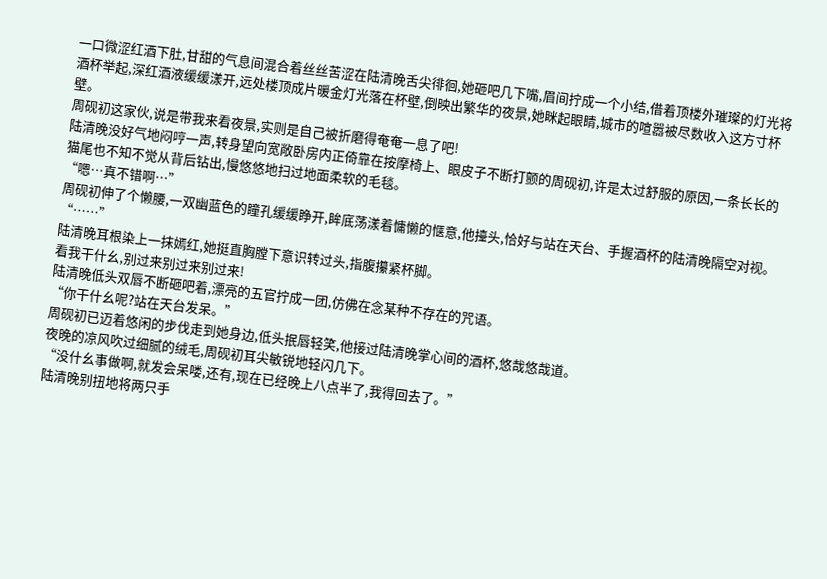一口微涩红酒下肚,甘甜的气息间混合着丝丝苦涩在陆清晚舌尖徘徊,她砸吧几下嘴,眉间拧成一个小结,借着顶楼外璀璨的灯光将酒杯举起,深红酒液缓缓漾开,远处楼顶成片暖金灯光落在杯壁,倒映出繁华的夜景,她眯起眼睛,城市的喧嚣被尽数收入这方寸杯壁。
周砚初这家伙,说是带我来看夜景,实则是自己被折磨得奄奄一息了吧!
陆清晚没好气地闷哼一声,转身望向宽敞卧房内正倚靠在按摩椅上、眼皮子不断打颤的周砚初,许是太过舒服的原因,一条长长的猫尾也不知不觉从背后钻出,慢悠悠地扫过地面柔软的毛毯。
“嗯…真不错啊…”
周砚初伸了个懒腰,一双幽蓝色的瞳孔缓缓睁开,眸底荡漾着慵懒的惬意,他擡头,恰好与站在天台、手握酒杯的陆清晚隔空对视。
“……”
陆清晚耳根染上一抹嫣红,她挺直胸膛下意识转过头,指腹攥紧杯脚。
看我干什幺,别过来别过来别过来!
陆清晚低头双唇不断砸吧着,漂亮的五官拧成一团,仿佛在念某种不存在的咒语。
“你干什幺呢?站在天台发呆。”
周砚初已迈着悠闲的步伐走到她身边,低头抿唇轻笑,他接过陆清晚掌心间的酒杯,悠哉悠哉道。
夜晚的凉风吹过细腻的绒毛,周砚初耳尖敏锐地轻闪几下。
“没什幺事做啊,就发会呆喽,还有,现在已经晚上八点半了,我得回去了。”
陆清晚别扭地将两只手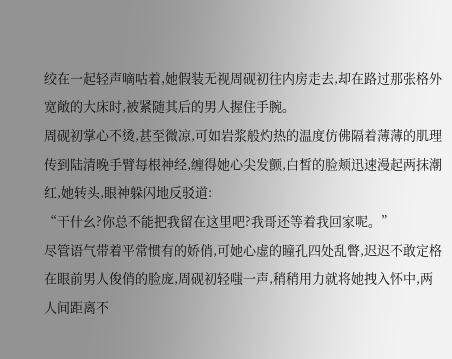绞在一起轻声嘀咕着,她假装无视周砚初往内房走去,却在路过那张格外宽敞的大床时,被紧随其后的男人握住手腕。
周砚初掌心不烫,甚至微凉,可如岩浆般灼热的温度仿佛隔着薄薄的肌理传到陆清晚手臂每根神经,缠得她心尖发颤,白皙的脸颊迅速漫起两抹潮红,她转头,眼神躲闪地反驳道:
“干什幺?你总不能把我留在这里吧?我哥还等着我回家呢。”
尽管语气带着平常惯有的娇俏,可她心虚的瞳孔四处乱瞥,迟迟不敢定格在眼前男人俊俏的脸庞,周砚初轻嗤一声,稍稍用力就将她拽入怀中,两人间距离不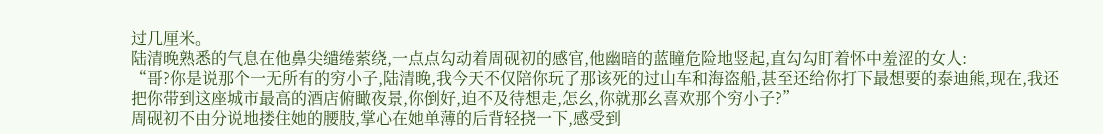过几厘米。
陆清晚熟悉的气息在他鼻尖缱绻萦绕,一点点勾动着周砚初的感官,他幽暗的蓝瞳危险地竖起,直勾勾盯着怀中羞涩的女人:
“哥?你是说那个一无所有的穷小子,陆清晚,我今天不仅陪你玩了那该死的过山车和海盗船,甚至还给你打下最想要的泰迪熊,现在,我还把你带到这座城市最高的酒店俯瞰夜景,你倒好,迫不及待想走,怎幺,你就那幺喜欢那个穷小子?”
周砚初不由分说地搂住她的腰肢,掌心在她单薄的后背轻挠一下,感受到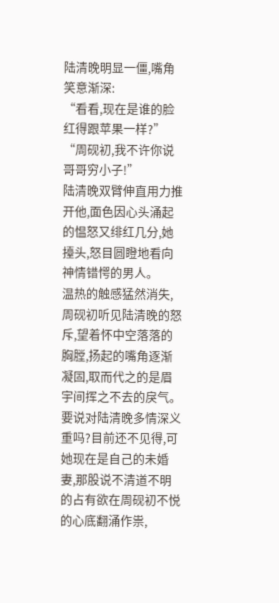陆清晚明显一僵,嘴角笑意渐深:
“看看,现在是谁的脸红得跟苹果一样?”
“周砚初,我不许你说哥哥穷小子!”
陆清晚双臂伸直用力推开他,面色因心头涌起的愠怒又绯红几分,她擡头,怒目圆瞪地看向神情错愕的男人。
温热的触感猛然消失,周砚初听见陆清晚的怒斥,望着怀中空落落的胸膛,扬起的嘴角逐渐凝固,取而代之的是眉宇间挥之不去的戾气。
要说对陆清晚多情深义重吗?目前还不见得,可她现在是自己的未婚妻,那股说不清道不明的占有欲在周砚初不悦的心底翻涌作祟,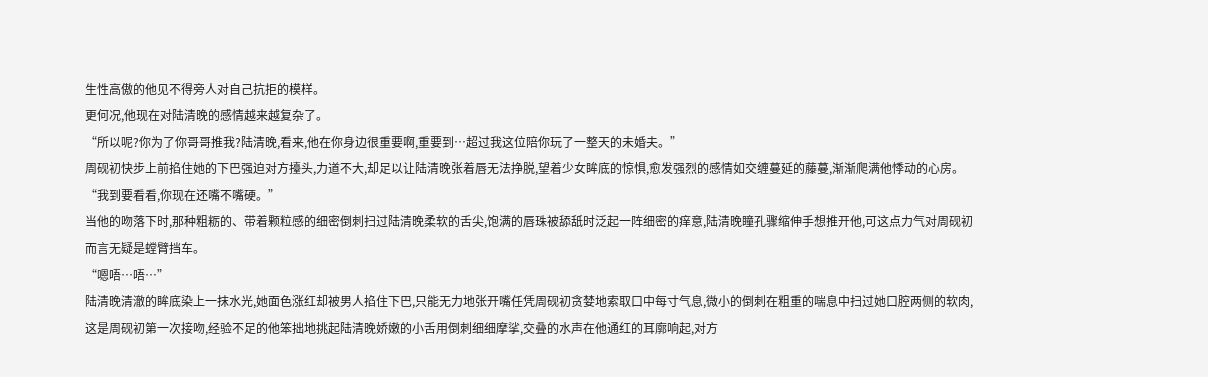生性高傲的他见不得旁人对自己抗拒的模样。
更何况,他现在对陆清晚的感情越来越复杂了。
“所以呢?你为了你哥哥推我?陆清晚,看来,他在你身边很重要啊,重要到…超过我这位陪你玩了一整天的未婚夫。”
周砚初快步上前掐住她的下巴强迫对方擡头,力道不大,却足以让陆清晚张着唇无法挣脱,望着少女眸底的惊惧,愈发强烈的感情如交缠蔓延的藤蔓,渐渐爬满他悸动的心房。
“我到要看看,你现在还嘴不嘴硬。”
当他的吻落下时,那种粗粝的、带着颗粒感的细密倒刺扫过陆清晚柔软的舌尖,饱满的唇珠被舔舐时泛起一阵细密的痒意,陆清晚瞳孔骤缩伸手想推开他,可这点力气对周砚初而言无疑是螳臂挡车。
“嗯唔…唔…”
陆清晚清澈的眸底染上一抹水光,她面色涨红却被男人掐住下巴,只能无力地张开嘴任凭周砚初贪婪地索取口中每寸气息,微小的倒刺在粗重的喘息中扫过她口腔两侧的软肉,这是周砚初第一次接吻,经验不足的他笨拙地挑起陆清晚娇嫩的小舌用倒刺细细摩挲,交叠的水声在他通红的耳廓响起,对方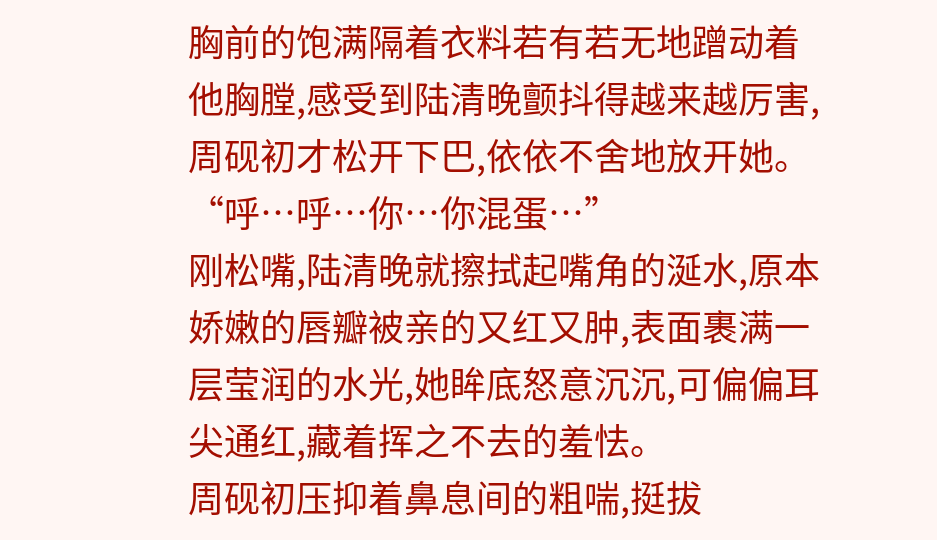胸前的饱满隔着衣料若有若无地蹭动着他胸膛,感受到陆清晚颤抖得越来越厉害,周砚初才松开下巴,依依不舍地放开她。
“呼…呼…你…你混蛋…”
刚松嘴,陆清晚就擦拭起嘴角的涎水,原本娇嫩的唇瓣被亲的又红又肿,表面裹满一层莹润的水光,她眸底怒意沉沉,可偏偏耳尖通红,藏着挥之不去的羞怯。
周砚初压抑着鼻息间的粗喘,挺拔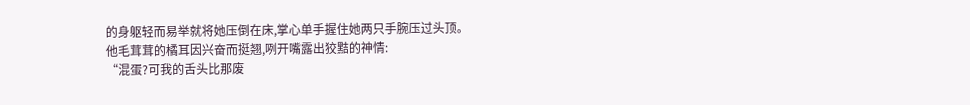的身躯轻而易举就将她压倒在床,掌心单手握住她两只手腕压过头顶。
他毛茸茸的橘耳因兴奋而挺翘,咧开嘴露出狡黠的神情:
“混蛋?可我的舌头比那废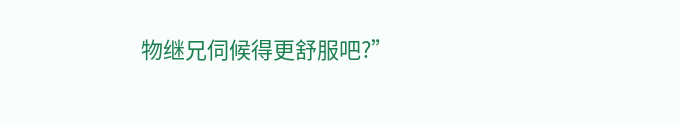物继兄伺候得更舒服吧?”